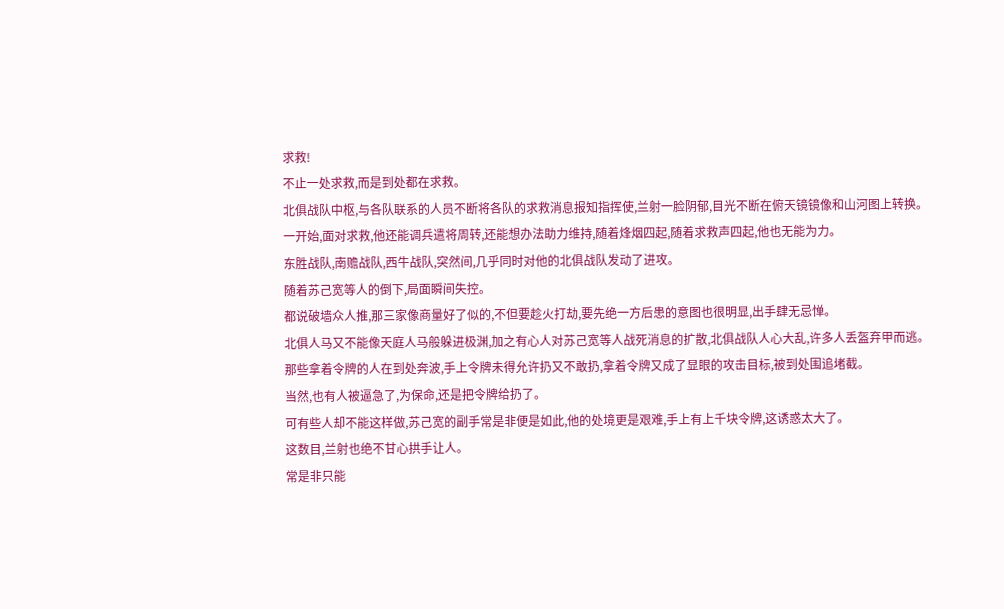求救!
不止一处求救,而是到处都在求救。
北俱战队中枢,与各队联系的人员不断将各队的求救消息报知指挥使,兰射一脸阴郁,目光不断在俯天镜镜像和山河图上转换。
一开始,面对求救,他还能调兵遣将周转,还能想办法助力维持,随着烽烟四起,随着求救声四起,他也无能为力。
东胜战队,南赡战队,西牛战队,突然间,几乎同时对他的北俱战队发动了进攻。
随着苏己宽等人的倒下,局面瞬间失控。
都说破墙众人推,那三家像商量好了似的,不但要趁火打劫,要先绝一方后患的意图也很明显,出手肆无忌惮。
北俱人马又不能像天庭人马般躲进极渊,加之有心人对苏己宽等人战死消息的扩散,北俱战队人心大乱,许多人丢盔弃甲而逃。
那些拿着令牌的人在到处奔波,手上令牌未得允许扔又不敢扔,拿着令牌又成了显眼的攻击目标,被到处围追堵截。
当然,也有人被逼急了,为保命,还是把令牌给扔了。
可有些人却不能这样做,苏己宽的副手常是非便是如此,他的处境更是艰难,手上有上千块令牌,这诱惑太大了。
这数目,兰射也绝不甘心拱手让人。
常是非只能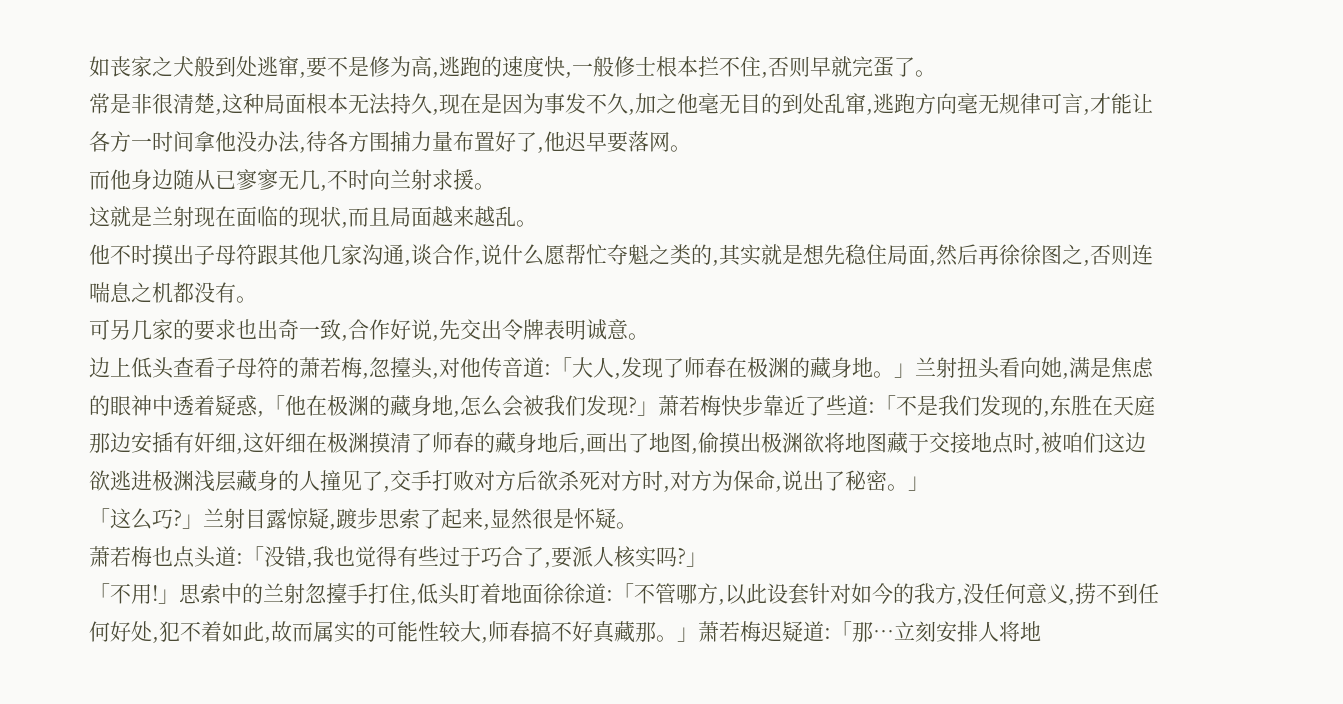如丧家之犬般到处逃窜,要不是修为高,逃跑的速度快,一般修士根本拦不住,否则早就完蛋了。
常是非很清楚,这种局面根本无法持久,现在是因为事发不久,加之他毫无目的到处乱窜,逃跑方向毫无规律可言,才能让各方一时间拿他没办法,待各方围捕力量布置好了,他迟早要落网。
而他身边随从已寥寥无几,不时向兰射求援。
这就是兰射现在面临的现状,而且局面越来越乱。
他不时摸出子母符跟其他几家沟通,谈合作,说什么愿帮忙夺魁之类的,其实就是想先稳住局面,然后再徐徐图之,否则连喘息之机都没有。
可另几家的要求也出奇一致,合作好说,先交出令牌表明诚意。
边上低头查看子母符的萧若梅,忽擡头,对他传音道:「大人,发现了师春在极渊的藏身地。」兰射扭头看向她,满是焦虑的眼神中透着疑惑,「他在极渊的藏身地,怎么会被我们发现?」萧若梅快步靠近了些道:「不是我们发现的,东胜在天庭那边安插有奸细,这奸细在极渊摸清了师春的藏身地后,画出了地图,偷摸出极渊欲将地图藏于交接地点时,被咱们这边欲逃进极渊浅层藏身的人撞见了,交手打败对方后欲杀死对方时,对方为保命,说出了秘密。」
「这么巧?」兰射目露惊疑,踱步思索了起来,显然很是怀疑。
萧若梅也点头道:「没错,我也觉得有些过于巧合了,要派人核实吗?」
「不用!」思索中的兰射忽擡手打住,低头盯着地面徐徐道:「不管哪方,以此设套针对如今的我方,没任何意义,捞不到任何好处,犯不着如此,故而属实的可能性较大,师春搞不好真藏那。」萧若梅迟疑道:「那…立刻安排人将地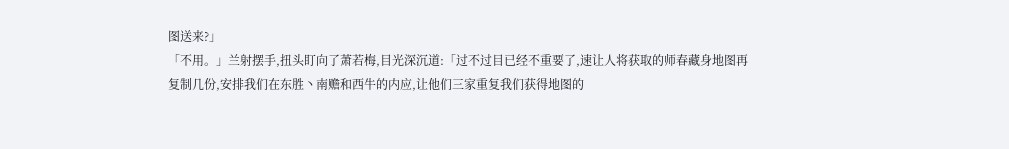图送来?」
「不用。」兰射摆手,扭头盯向了萧若梅,目光深沉道:「过不过目已经不重要了,速让人将获取的师春藏身地图再复制几份,安排我们在东胜丶南赡和西牛的内应,让他们三家重复我们获得地图的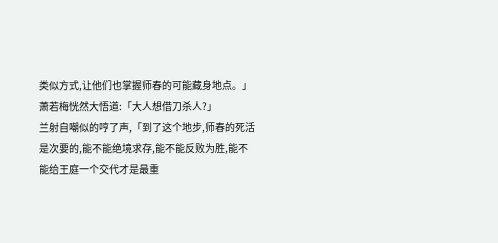类似方式,让他们也掌握师春的可能藏身地点。」
萧若梅恍然大悟道:「大人想借刀杀人?」
兰射自嘲似的哼了声,「到了这个地步,师春的死活是次要的,能不能绝境求存,能不能反败为胜,能不能给王庭一个交代才是最重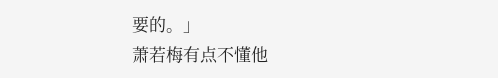要的。」
萧若梅有点不懂他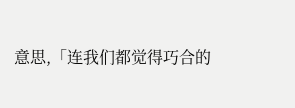意思,「连我们都觉得巧合的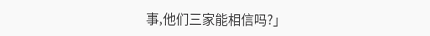事,他们三家能相信吗?」